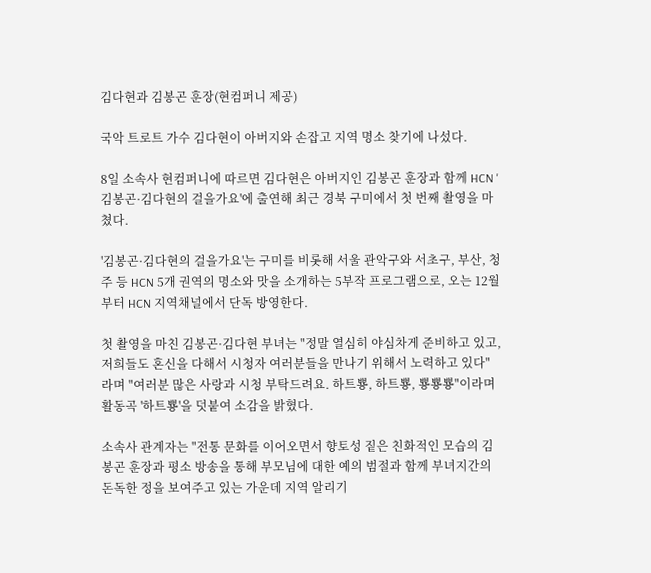김다현과 김봉곤 훈장(현컴퍼니 제공)

국악 트로트 가수 김다현이 아버지와 손잡고 지역 명소 찾기에 나섰다.

8일 소속사 현컴퍼니에 따르면 김다현은 아버지인 김봉곤 훈장과 함께 HCN '김봉곤·김다현의 걸을가요'에 출연해 최근 경북 구미에서 첫 번째 촬영을 마쳤다.

'김봉곤·김다현의 걸을가요'는 구미를 비롯해 서울 관악구와 서초구, 부산, 청주 등 HCN 5개 권역의 명소와 맛을 소개하는 5부작 프로그램으로, 오는 12월부터 HCN 지역채널에서 단독 방영한다.

첫 촬영을 마친 김봉곤·김다현 부녀는 "정말 열심히 야심차게 준비하고 있고, 저희들도 혼신을 다해서 시청자 여러분들을 만나기 위해서 노력하고 있다"라며 "여러분 많은 사랑과 시청 부탁드려요. 하트뿅, 하트뿅, 뿅뿅뿅"이라며 활동곡 '하트뿅'을 덧붙여 소감을 밝혔다.

소속사 관계자는 "전통 문화를 이어오면서 향토성 짙은 친화적인 모습의 김봉곤 훈장과 평소 방송을 통해 부모님에 대한 예의 범절과 함께 부녀지간의 돈독한 정을 보여주고 있는 가운데 지역 알리기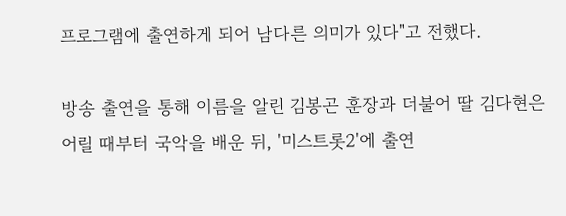프로그램에 출연하게 되어 남다른 의미가 있다"고 전했다.

방송 출연을 통해 이름을 알린 김봉곤 훈장과 더불어 딸 김다현은 어릴 때부터 국악을 배운 뒤, '미스트롯2'에 출연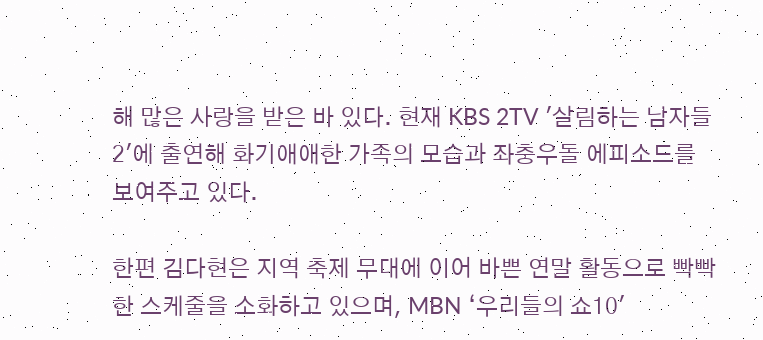해 많은 사랑을 받은 바 있다. 현재 KBS 2TV '살림하는 남자들2'에 출연해 화기애애한 가족의 모습과 좌충우돌 에피소드를 보여주고 있다.

한편 김다현은 지역 축제 무대에 이어 바쁜 연말 활동으로 빡빡한 스케줄을 소화하고 있으며, MBN ‘우리들의 쇼10′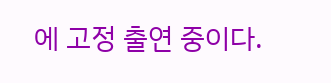에 고정 출연 중이다.